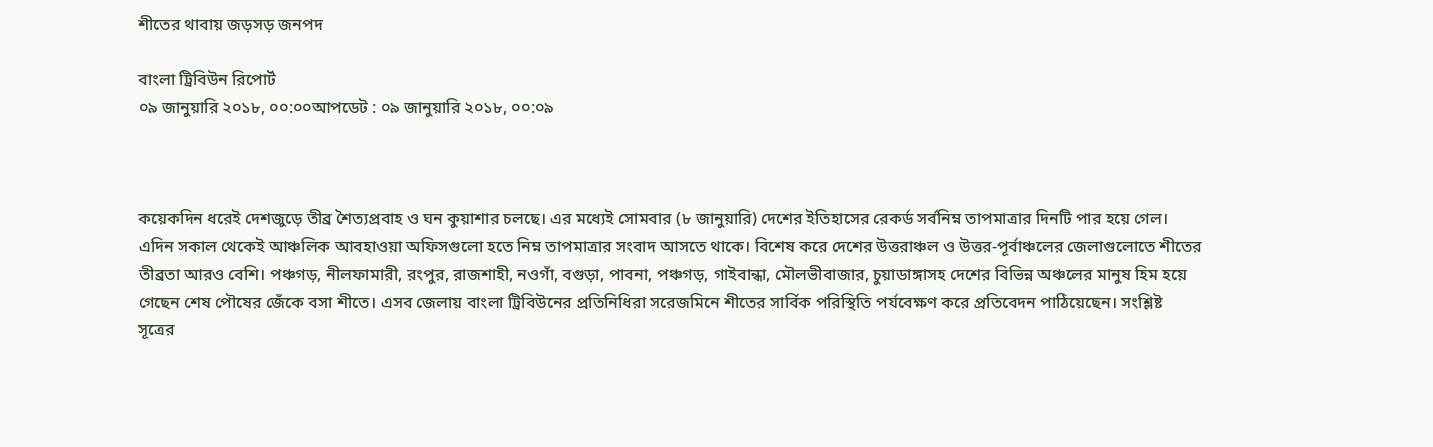শীতের থাবায় জড়সড় জনপদ

বাংলা ট্রিবিউন রিপোর্ট
০৯ জানুয়ারি ২০১৮, ০০:০০আপডেট : ০৯ জানুয়ারি ২০১৮, ০০:০৯



কয়েকদিন ধরেই দেশজুড়ে তীব্র শৈত্যপ্রবাহ ও ঘন কুয়াশার চলছে। এর মধ্যেই সোমবার (৮ জানুয়ারি) দেশের ইতিহাসের রেকর্ড সর্বনিম্ন তাপমাত্রার দিনটি পার হয়ে গেল। এদিন সকাল থেকেই আঞ্চলিক আবহাওয়া অফিসগুলো হতে নিম্ন তাপমাত্রার সংবাদ আসতে থাকে। বিশেষ করে দেশের উত্তরাঞ্চল ও উত্তর-পূর্বাঞ্চলের জেলাগুলোতে শীতের তীব্রতা আরও বেশি। পঞ্চগড়, নীলফামারী, রংপুর, রাজশাহী, নওগাঁ, বগুড়া, পাবনা, পঞ্চগড়, গাইবান্ধা, মৌলভীবাজার, চুয়াডাঙ্গাসহ দেশের বিভিন্ন অঞ্চলের মানুষ হিম হয়ে গেছেন শেষ পৌষের জেঁকে বসা শীতে। এসব জেলায় বাংলা ট্রিবিউনের প্রতিনিধিরা সরেজমিনে শীতের সার্বিক পরিস্থিতি পর্যবেক্ষণ করে প্রতিবেদন পাঠিয়েছেন। সংশ্লিষ্ট সূত্রের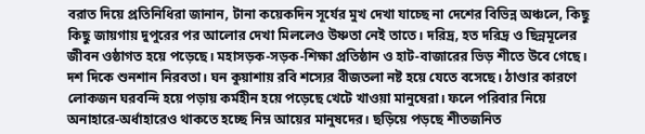বরাত দিয়ে প্রতিনিধিরা জানান, টানা কয়েকদিন সূর্যের মুখ দেখা যাচ্ছে না দেশের বিভিন্ন অঞ্চলে, কিছু কিছু জায়গায় দুপুরের পর আলোর দেখা মিললেও উষ্ণতা নেই তাতে। দরিদ্র, হত দরিদ্র ও ছিন্নমূলের জীবন ওষ্ঠাগত হয়ে পড়েছে। মহাসড়ক-সড়ক-শিক্ষা প্রতিষ্ঠান ও হাট-বাজারের ভিড় শীতে উবে গেছে। দশ দিকে শুনশান নিরবতা। ঘন কুয়াশায় রবি শস্যের বীজতলা নষ্ট হয়ে যেতে বসেছে। ঠাণ্ডার কারণে লোকজন ঘরবন্দি হয়ে পড়ায় কর্মহীন হয়ে পড়েছে খেটে খাওয়া মানুষেরা। ফলে পরিবার নিয়ে অনাহারে-অর্ধাহারেও থাকতে হচ্ছে নিম্ন আয়ের মানুষদের। ছড়িয়ে পড়ছে শীতজনিত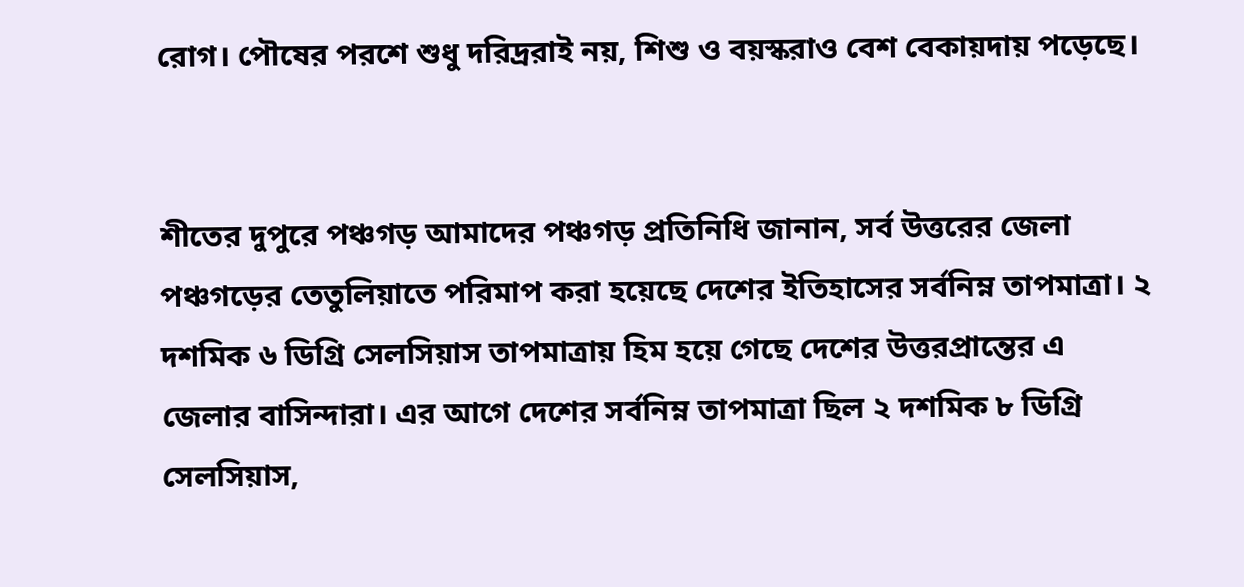রোগ। পৌষের পরশে শুধু দরিদ্ররাই নয়, শিশু ও বয়স্করাও বেশ বেকায়দায় পড়েছে।


শীতের দুপুরে পঞ্চগড় আমাদের পঞ্চগড় প্রতিনিধি জানান, সর্ব উত্তরের জেলা পঞ্চগড়ের তেতুলিয়াতে পরিমাপ করা হয়েছে দেশের ইতিহাসের সর্বনিম্ন তাপমাত্রা। ২ দশমিক ৬ ডিগ্রি সেলসিয়াস তাপমাত্রায় হিম হয়ে গেছে দেশের উত্তরপ্রান্তের এ জেলার বাসিন্দারা। এর আগে দেশের সর্বনিম্ন তাপমাত্রা ছিল ২ দশমিক ৮ ডিগ্রি সেলসিয়াস,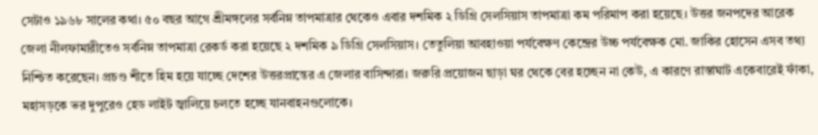সেটাও ১৯৬৮ সালের কথা। ৫০ বছর আগে শ্রীমঙ্গলের সর্বনিম্ন তাপমাত্রার থেকেও এবার দশমিক ২ ডিগ্রি সেলসিয়াস তাপমাত্রা কম পরিমাপ করা হয়েছে। উত্তর জনপদের আরেক জেলা নীলফামারীতেও সর্বনিম্ন তাপমাত্রা রেকর্ড করা হয়েছে ২ দশমিক ৯ ডিগ্রি সেলসিয়াস। তেতুলিয়া আবহাওয়া পর্যবেক্ষণ কেন্দ্রের উচ্চ পর্যবেক্ষক মো. জাকির হোসেন এসব তথ্য নিশ্চিত করেছেন। প্রচণ্ড শীতে হিম হয়ে যাচ্ছে দেশের উত্তরপ্রান্তের এ জেলার বাসিন্দারা। জরুরি প্রয়োজন ছাড়া ঘর থেকে বের হচ্ছেন না কেউ, এ কারণে রাস্তাঘাট একেবারেই ফাঁকা, মহাসড়কে ভর দুপুরেও হেড লাইট জ্বালিয়ে চলতে হচ্ছে যানবাহনগুলোকে।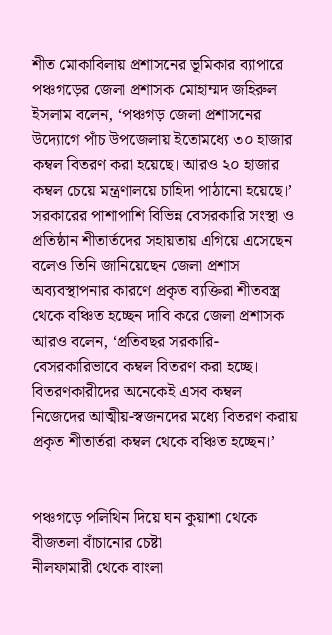শীত মোকাবিলায় প্রশাসনের ভূমিকার ব্যাপারে পঞ্চগড়ের জেলা প্রশাসক মোহাম্মদ জহিরুল ইসলাম বলেন, ‘পঞ্চগড় জেলা প্রশাসনের উদ্যোগে পাঁচ উপজেলায় ইতোমধ্যে ৩০ হাজার কম্বল বিতরণ করা হয়েছে। আরও ২০ হাজার কম্বল চেয়ে মন্ত্রণালয়ে চাহিদা পাঠানো হয়েছে।’ সরকারের পাশাপাশি বিভিন্ন বেসরকারি সংস্থা ও প্রতিষ্ঠান শীতার্তদের সহায়তায় এগিয়ে এসেছেন বলেও তিনি জানিয়েছেন জেলা প্রশাস অব্যবস্থাপনার কারণে প্রকৃত ব্যক্তিরা শীতবস্ত্র থেকে বঞ্চিত হচ্ছেন দাবি করে জেলা প্রশাসক আরও বলেন, ‘প্রতিবছর সরকারি-বেসরকারিভাবে কম্বল বিতরণ করা হচ্ছে। বিতরণকারীদের অনেকেই এসব কম্বল নিজেদের আত্মীয়-স্বজনদের মধ্যে বিতরণ করায় প্রকৃত শীতার্তরা কম্বল থেকে বঞ্চিত হচ্ছেন।’


পঞ্চগড়ে পলিথিন দিয়ে ঘন কুয়াশা থেকে বীজতলা বাঁচানোর চেষ্টা
নীলফামারী থেকে বাংলা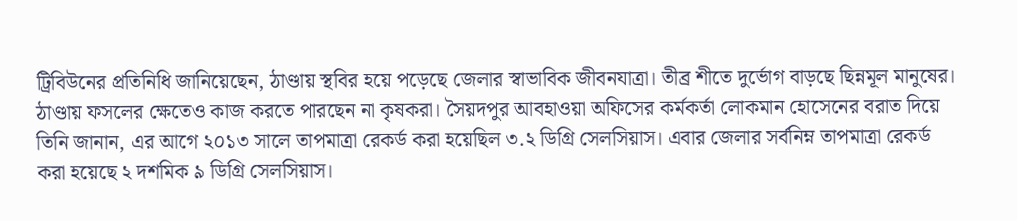ট্রিবিউনের প্রতিনিধি জানিয়েছেন, ঠাণ্ডায় স্থবির হয়ে পড়েছে জেলার স্বাভাবিক জীবনযাত্রা। তীব্র শীতে দুর্ভোগ বাড়ছে ছিন্নমূল মানুষের। ঠাণ্ডায় ফসলের ক্ষেতেও কাজ করতে পারছেন না কৃষকরা। সৈয়দপুর আবহাওয়া অফিসের কর্মকর্তা লোকমান হোসেনের বরাত দিয়ে তিনি জানান, এর আগে ২০১৩ সালে তাপমাত্রা রেকর্ড করা হয়েছিল ৩.২ ডিগ্রি সেলসিয়াস। এবার জেলার সর্বনিম্ন তাপমাত্রা রেকর্ড করা হয়েছে ২ দশমিক ৯ ডিগ্রি সেলসিয়াস।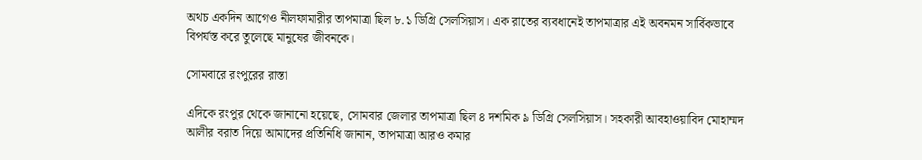অথচ একদিন আগেও নীলফামারীর তাপমাত্রা ছিল ৮.১ ডিগ্রি সেলসিয়াস। এক রাতের ব্যবধানেই তাপমাত্রার এই অবনমন সার্বিকভাবে বিপর্যস্ত করে তুলেছে মানুষের জীবনকে।

সোমবারে রংপুরের রাস্তা

এদিকে রংপুর থেকে জানানো হয়েছে, সোমবার জেলার তাপমাত্রা ছিল ৪ দশমিক ৯ ডিগ্রি সেলসিয়াস। সহকারী আবহাওয়াবিদ মোহাম্মদ আলীর বরাত দিয়ে আমাদের প্রতিনিধি জানান, তাপমাত্রা আরও কমার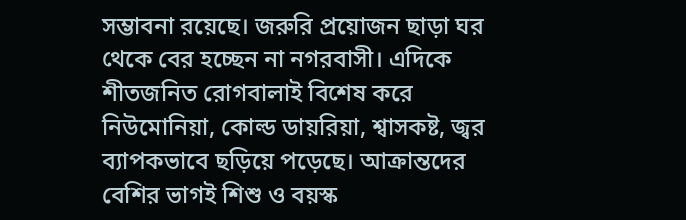সম্ভাবনা রয়েছে। জরুরি প্রয়োজন ছাড়া ঘর থেকে বের হচ্ছেন না নগরবাসী। এদিকে শীতজনিত রোগবালাই বিশেষ করে নিউমোনিয়া, কোল্ড ডায়রিয়া, শ্বাসকষ্ট, জ্বর ব্যাপকভাবে ছড়িয়ে পড়েছে। আক্রান্তদের বেশির ভাগই শিশু ও বয়স্ক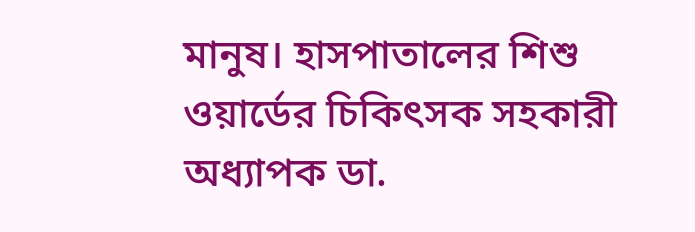মানুষ। হাসপাতালের শিশু ওয়ার্ডের চিকিৎসক সহকারী অধ্যাপক ডা.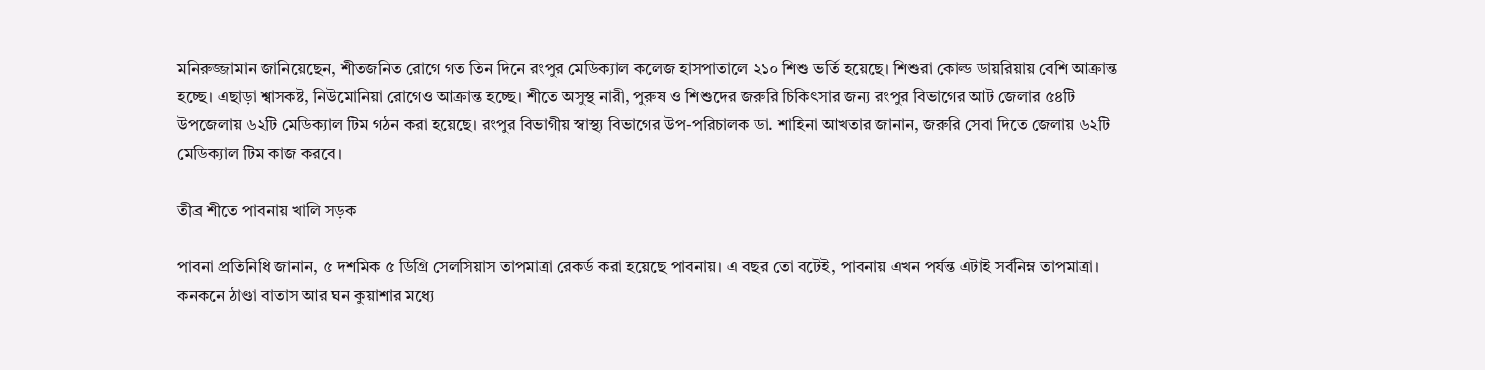মনিরুজ্জামান জানিয়েছেন, শীতজনিত রোগে গত তিন দিনে রংপুর মেডিক্যাল কলেজ হাসপাতালে ২১০ শিশু ভর্তি হয়েছে। শিশুরা কোল্ড ডায়রিয়ায় বেশি আক্রান্ত হচ্ছে। এছাড়া শ্বাসকষ্ট, নিউমোনিয়া রোগেও আক্রান্ত হচ্ছে। শীতে অসুস্থ নারী, পুরুষ ও শিশুদের জরুরি চিকিৎসার জন্য রংপুর বিভাগের আট জেলার ৫৪টি উপজেলায় ৬২টি মেডিক্যাল টিম গঠন করা হয়েছে। রংপুর বিভাগীয় স্বাস্থ্য বিভাগের উপ-পরিচালক ডা. শাহিনা আখতার জানান, জরুরি সেবা দিতে জেলায় ৬২টি মেডিক্যাল টিম কাজ করবে।

তীব্র শীতে পাবনায় খালি সড়ক

পাবনা প্রতিনিধি জানান, ৫ দশমিক ৫ ডিগ্রি সেলসিয়াস তাপমাত্রা রেকর্ড করা হয়েছে পাবনায়। এ বছর তো বটেই, পাবনায় এখন পর্যন্ত এটাই সর্বনিম্ন তাপমাত্রা। কনকনে ঠাণ্ডা বাতাস আর ঘন কুয়াশার মধ্যে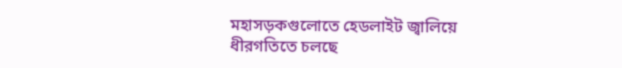মহাসড়কগুলোতে হেডলাইট জ্বালিয়ে ধীরগতিতে চলছে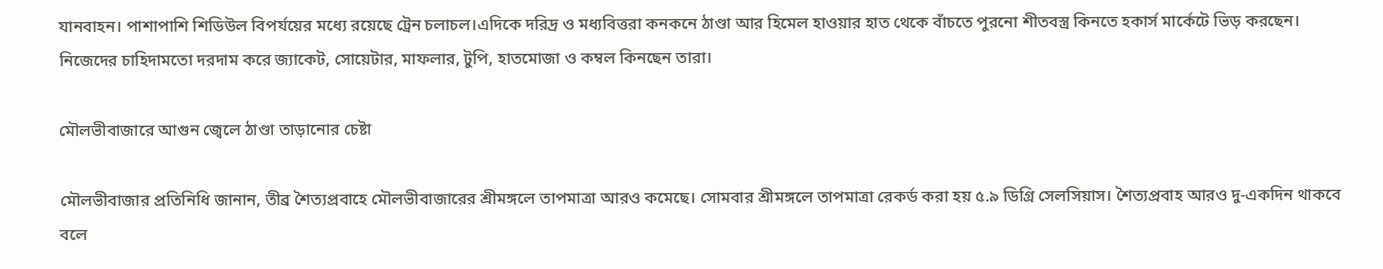যানবাহন। পাশাপাশি শিডিউল বিপর্যয়ের মধ্যে রয়েছে ট্রেন চলাচল।এদিকে দরিদ্র ও মধ্যবিত্তরা কনকনে ঠাণ্ডা আর হিমেল হাওয়ার হাত থেকে বাঁচতে পুরনো শীতবস্ত্র কিনতে হকার্স মার্কেটে ভিড় করছেন। নিজেদের চাহিদামতো দরদাম করে জ্যাকেট, সোয়েটার, মাফলার, টুপি, হাতমোজা ও কম্বল কিনছেন তারা।

মৌলভীবাজারে আগুন জ্বেলে ঠাণ্ডা তাড়ানোর চেষ্টা

মৌলভীবাজার প্রতিনিধি জানান, তীব্র শৈত্যপ্রবাহে মৌলভীবাজারের শ্রীমঙ্গলে তাপমাত্রা আরও কমেছে। সোমবার শ্রীমঙ্গলে তাপমাত্রা রেকর্ড করা হয় ৫.৯ ডিগ্রি সেলসিয়াস। শৈত্যপ্রবাহ আরও দু-একদিন থাকবে বলে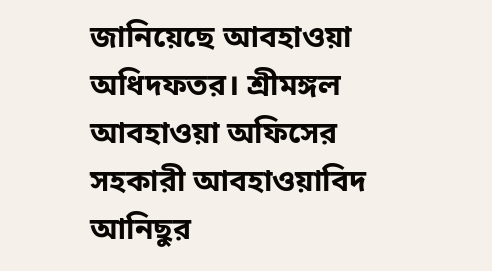জানিয়েছে আবহাওয়া অধিদফতর। শ্রীমঙ্গল আবহাওয়া অফিসের সহকারী আবহাওয়াবিদ আনিছুর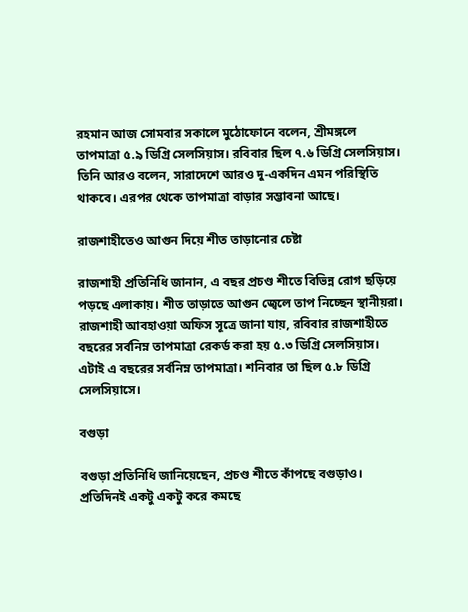রহমান আজ সোমবার সকালে মুঠোফোনে বলেন, শ্রীমঙ্গলে তাপমাত্রা ৫.৯ ডিগ্রি সেলসিয়াস। রবিবার ছিল ৭.৬ ডিগ্রি সেলসিয়াস। তিনি আরও বলেন, সারাদেশে আরও দু-একদিন এমন পরিস্থিতি থাকবে। এরপর থেকে তাপমাত্রা বাড়ার সম্ভাবনা আছে।

রাজশাহীতেও আগুন দিয়ে শীত তাড়ানোর চেষ্টা

রাজশাহী প্রতিনিধি জানান, এ বছর প্রচণ্ড শীতে বিভিন্ন রোগ ছড়িয়ে পড়ছে এলাকায়। শীত তাড়াতে আগুন জ্বেলে তাপ নিচ্ছেন স্থানীয়রা। রাজশাহী আবহাওয়া অফিস সূত্রে জানা যায়, রবিবার রাজশাহীতে বছরের সর্বনিম্ন তাপমাত্রা রেকর্ড করা হয় ৫.৩ ডিগ্রি সেলসিয়াস। এটাই এ বছরের সর্বনিম্ন তাপমাত্রা। শনিবার তা ছিল ৫.৮ ডিগ্রি সেলসিয়াসে।

বগুড়া

বগুড়া প্রতিনিধি জানিয়েছেন, প্রচণ্ড শীতে কাঁপছে বগুড়াও। প্রতিদিনই একটু একটু করে কমছে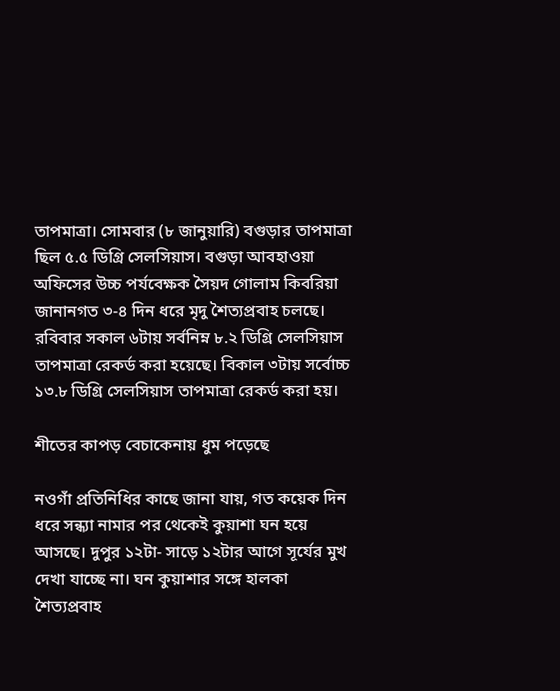তাপমাত্রা। সোমবার (৮ জানুয়ারি) বগুড়ার তাপমাত্রা ছিল ৫.৫ ডিগ্রি সেলসিয়াস। বগুড়া আবহাওয়া অফিসের উচ্চ পর্যবেক্ষক সৈয়দ গোলাম কিবরিয়া জানানগত ৩-৪ দিন ধরে মৃদু শৈত্যপ্রবাহ চলছে। রবিবার সকাল ৬টায় সর্বনিম্ন ৮.২ ডিগ্রি সেলসিয়াস তাপমাত্রা রেকর্ড করা হয়েছে। বিকাল ৩টায় সর্বোচ্চ ১৩.৮ ডিগ্রি সেলসিয়াস তাপমাত্রা রেকর্ড করা হয়।

শীতের কাপড় বেচাকেনায় ধুম পড়েছে

নওগাঁ প্রতিনিধির কাছে জানা যায়, গত কয়েক দিন ধরে সন্ধ্যা নামার পর থেকেই কুয়াশা ঘন হয়ে আসছে। দুপুর ১২টা- সাড়ে ১২টার আগে সূর্যের মুখ দেখা যাচ্ছে না। ঘন কুয়াশার সঙ্গে হালকা শৈত্যপ্রবাহ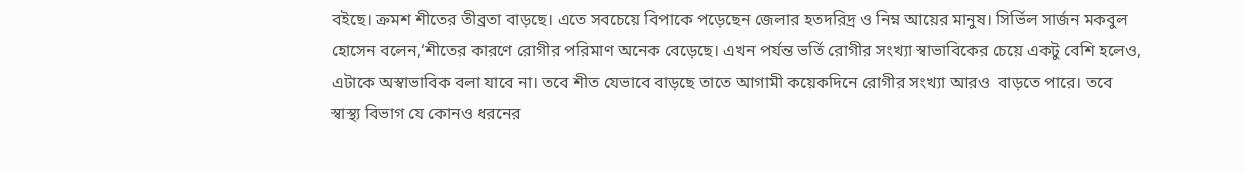বইছে। ক্রমশ শীতের তীব্রতা বাড়ছে। এতে সবচেয়ে বিপাকে পড়েছেন জেলার হতদরিদ্র ও নিম্ন আয়ের মানুষ। সির্ভিল সার্জন মকবুল হোসেন বলেন,‘শীতের কারণে রোগীর পরিমাণ অনেক বেড়েছে। এখন পর্যন্ত ভর্তি রোগীর সংখ্যা স্বাভাবিকের চেয়ে একটু বেশি হলেও, এটাকে অস্বাভাবিক বলা যাবে না। তবে শীত যেভাবে বাড়ছে তাতে আগামী কয়েকদিনে রোগীর সংখ্যা আরও  বাড়তে পারে। তবে স্বাস্থ্য বিভাগ যে কোনও ধরনের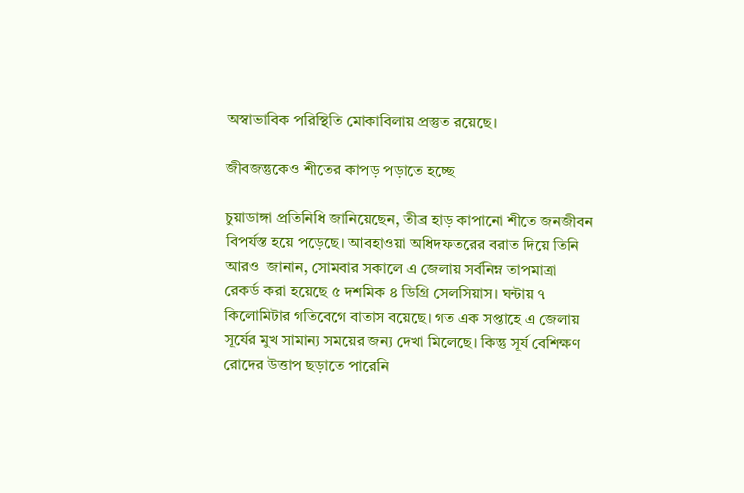অস্বাভাবিক পরিস্থিতি মোকাবিলায় প্রস্তুত রয়েছে।

জীবজন্তুকেও শীতের কাপড় পড়াতে হচ্ছে

চুয়াডাঙ্গা প্রতিনিধি জানিয়েছেন, তীব্র হাড় কাপানো শীতে জনজীবন বিপর্যস্ত হয়ে পড়েছে। আবহাওয়া অধিদফতরের বরাত দিয়ে তিনি আরও  জানান, সোমবার সকালে এ জেলায় সর্বনিম্ন তাপমাত্রা রেকর্ড করা হয়েছে ৫ দশমিক ৪ ডিগ্রি সেলসিয়াস। ঘন্টায় ৭ কিলোমিটার গতিবেগে বাতাস বয়েছে। গত এক সপ্তাহে এ জেলায় সূর্যের মুখ সামান্য সময়ের জন্য দেখা মিলেছে। কিন্তু সূর্য বেশিক্ষণ রোদের উত্তাপ ছড়াতে পারেনি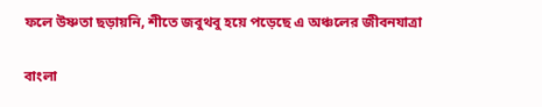ফলে উষ্ণতা ছড়ায়নি, শীতে জবুথবু হয়ে পড়েছে এ অঞ্চলের জীবনযাত্রা

বাংলা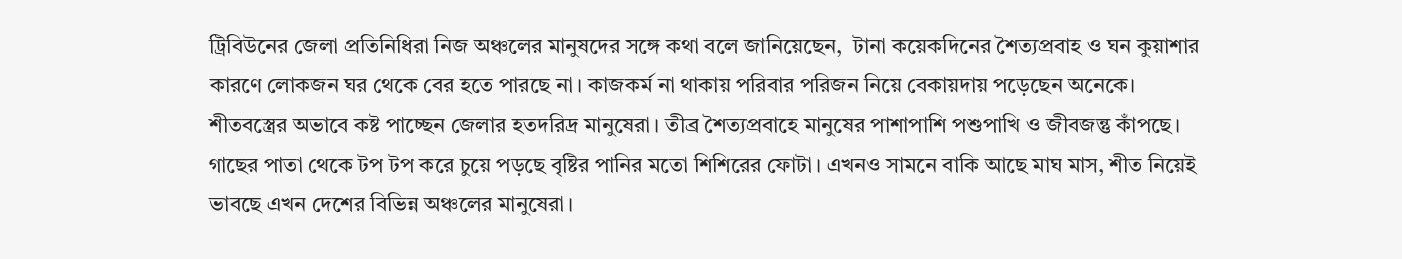ট্রিবিউনের জেলা প্রতিনিধিরা নিজ অঞ্চলের মানুষদের সঙ্গে কথা বলে জানিয়েছেন,  টানা কয়েকদিনের শৈত্যপ্রবাহ ও ঘন কুয়াশার কারণে লোকজন ঘর থেকে বের হতে পারছে না। কাজকর্ম না থাকায় পরিবার পরিজন নিয়ে বেকায়দায় পড়েছেন অনেকে। শীতবস্ত্রের অভাবে কষ্ট পাচ্ছেন জেলার হতদরিদ্র মানুষেরা। তীব্র শৈত্যপ্রবাহে মানুষের পাশাপাশি পশুপাখি ও জীবজন্তু কাঁপছে। গাছের পাতা থেকে টপ টপ করে চুয়ে পড়ছে বৃষ্টির পানির মতো শিশিরের ফোটা। এখনও সামনে বাকি আছে মাঘ মাস, শীত নিয়েই ভাবছে এখন দেশের বিভিন্ন অঞ্চলের মানুষেরা।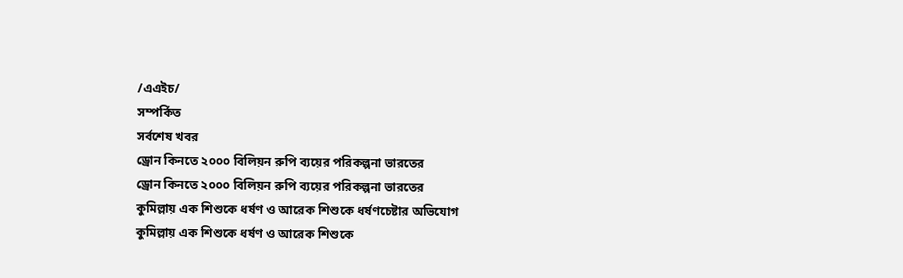/এএইচ/
সম্পর্কিত
সর্বশেষ খবর
ড্রোন কিনতে ২০০০ বিলিয়ন রুপি ব্যয়ের পরিকল্পনা ভারতের
ড্রোন কিনতে ২০০০ বিলিয়ন রুপি ব্যয়ের পরিকল্পনা ভারতের
কুমিল্লায় এক শিশুকে ধর্ষণ ও আরেক শিশুকে ধর্ষণচেষ্টার অভিযোগ
কুমিল্লায় এক শিশুকে ধর্ষণ ও আরেক শিশুকে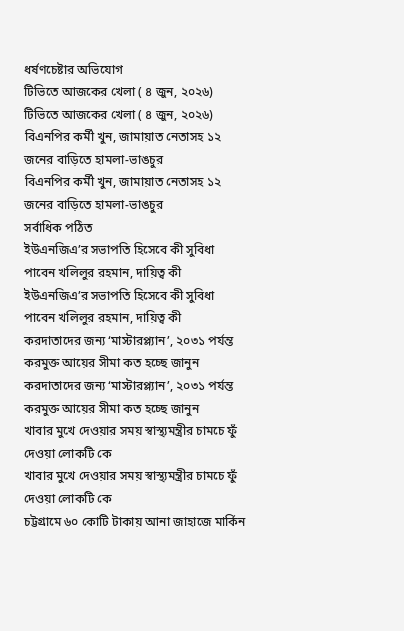ধর্ষণচেষ্টার অভিযোগ
টিভিতে আজকের খেলা ( ৪ জুন, ২০২৬)
টিভিতে আজকের খেলা ( ৪ জুন, ২০২৬)
বিএনপির কর্মী খুন, জামায়াত নেতাসহ ১২ জনের বাড়িতে হামলা-ভাঙচুর
বিএনপির কর্মী খুন, জামায়াত নেতাসহ ১২ জনের বাড়িতে হামলা-ভাঙচুর
সর্বাধিক পঠিত
ইউএনজিএ’র সভাপতি হিসেবে কী সুবিধা পাবেন খলিলুর রহমান, দায়িত্ব কী
ইউএনজিএ’র সভাপতি হিসেবে কী সুবিধা পাবেন খলিলুর রহমান, দায়িত্ব কী
করদাতাদের জন্য ‘মাস্টারপ্ল্যান’, ২০৩১ পর্যন্ত করমুক্ত আয়ের সীমা কত হচ্ছে জানুন
করদাতাদের জন্য ‘মাস্টারপ্ল্যান’, ২০৩১ পর্যন্ত করমুক্ত আয়ের সীমা কত হচ্ছে জানুন
খাবার মুখে দেওয়ার সময় স্বাস্থ্যমন্ত্রীর চামচে ফুঁ দেওয়া লোকটি কে
খাবার মুখে দেওয়ার সময় স্বাস্থ্যমন্ত্রীর চামচে ফুঁ দেওয়া লোকটি কে
চট্টগ্রামে ৬০ কোটি টাকায় আনা জাহাজে মার্কিন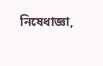নিষেধাজ্ঞা,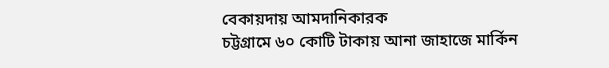বেকায়দায় আমদানিকারক
চট্টগ্রামে ৬০ কোটি টাকায় আনা জাহাজে মার্কিন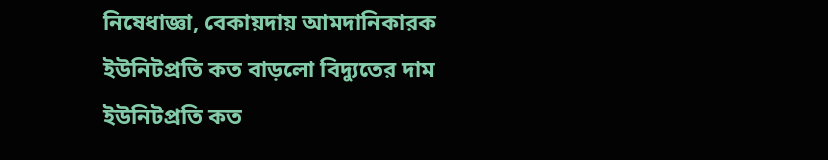নিষেধাজ্ঞা, বেকায়দায় আমদানিকারক
ইউনিটপ্রতি কত বাড়লো বিদ্যুতের দাম
ইউনিটপ্রতি কত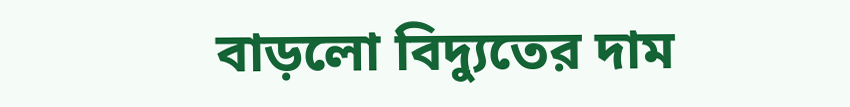বাড়লো বিদ্যুতের দাম